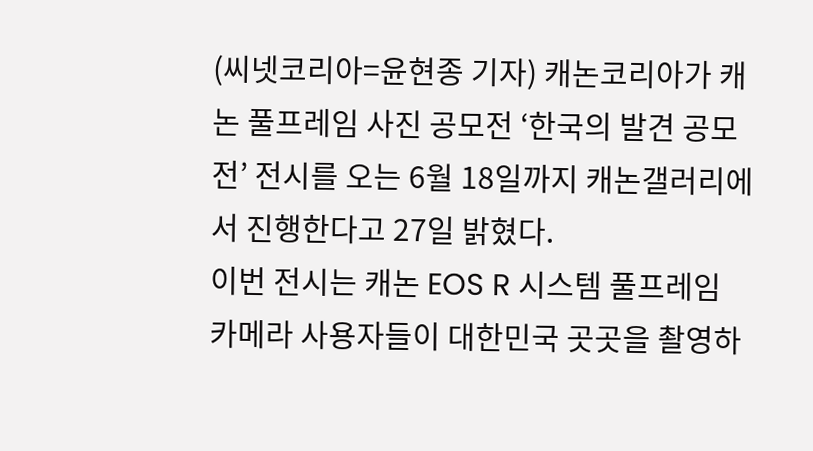(씨넷코리아=윤현종 기자) 캐논코리아가 캐논 풀프레임 사진 공모전 ‘한국의 발견 공모전’ 전시를 오는 6월 18일까지 캐논갤러리에서 진행한다고 27일 밝혔다.
이번 전시는 캐논 EOS R 시스템 풀프레임 카메라 사용자들이 대한민국 곳곳을 촬영하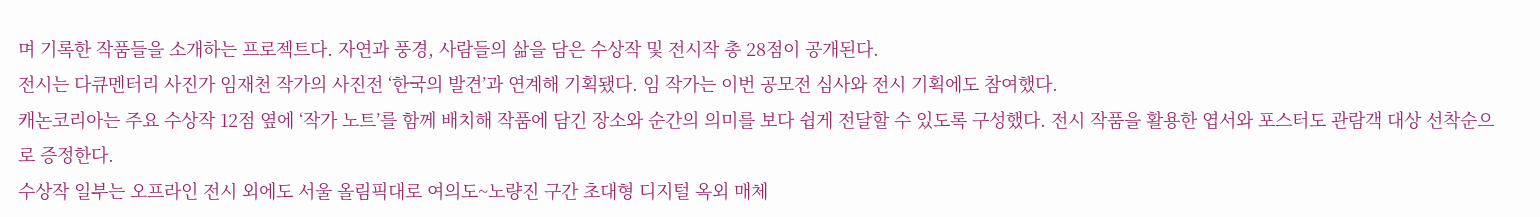며 기록한 작품들을 소개하는 프로젝트다. 자연과 풍경, 사람들의 삶을 담은 수상작 및 전시작 총 28점이 공개된다.
전시는 다큐멘터리 사진가 임재천 작가의 사진전 ‘한국의 발견’과 연계해 기획됐다. 임 작가는 이번 공모전 심사와 전시 기획에도 참여했다.
캐논코리아는 주요 수상작 12점 옆에 ‘작가 노트’를 함께 배치해 작품에 담긴 장소와 순간의 의미를 보다 쉽게 전달할 수 있도록 구성했다. 전시 작품을 활용한 엽서와 포스터도 관람객 대상 선착순으로 증정한다.
수상작 일부는 오프라인 전시 외에도 서울 올림픽대로 여의도~노량진 구간 초대형 디지털 옥외 매체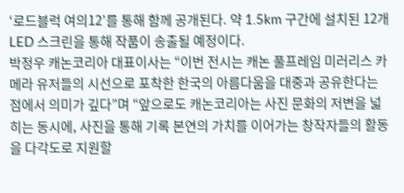‘로드블럭 여의12’를 통해 함께 공개된다. 약 1.5km 구간에 설치된 12개 LED 스크린을 통해 작품이 송출될 예정이다.
박정우 캐논코리아 대표이사는 “이번 전시는 캐논 풀프레임 미러리스 카메라 유저들의 시선으로 포착한 한국의 아름다움을 대중과 공유한다는 점에서 의미가 깊다”며 “앞으로도 캐논코리아는 사진 문화의 저변을 넓히는 동시에, 사진을 통해 기록 본연의 가치를 이어가는 창작자들의 활동을 다각도로 지원할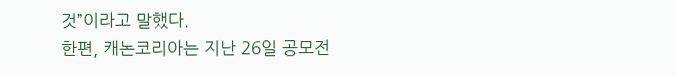것”이라고 말했다.
한편, 캐논코리아는 지난 26일 공모전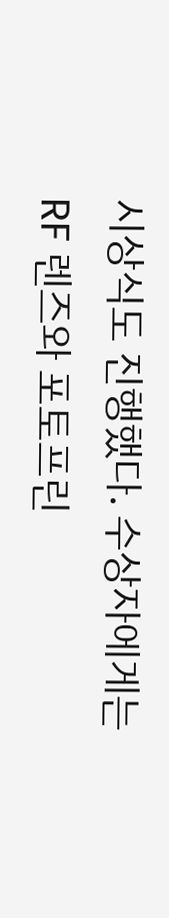시상식도 진행했다. 수상자에게는 RF 렌즈와 포토프린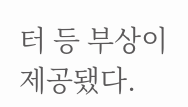터 등 부상이 제공됐다.